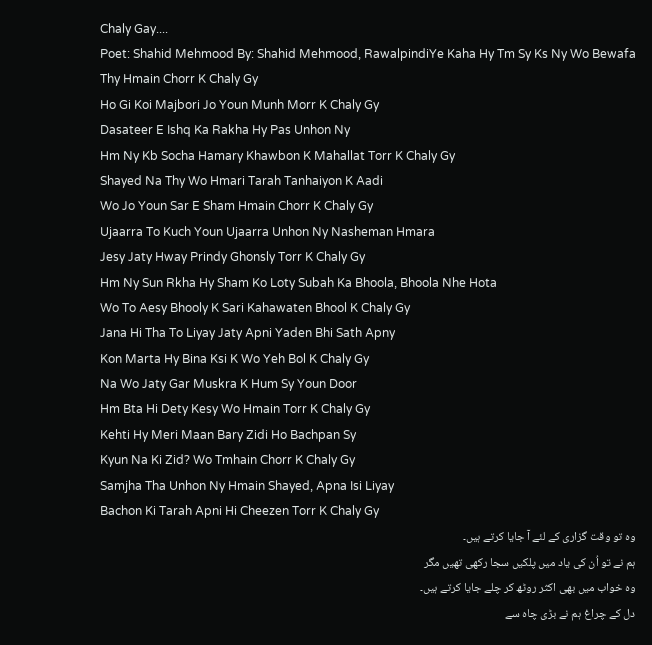Chaly Gay....
Poet: Shahid Mehmood By: Shahid Mehmood, RawalpindiYe Kaha Hy Tm Sy Ks Ny Wo Bewafa Thy Hmain Chorr K Chaly Gy
Ho Gi Koi Majbori Jo Youn Munh Morr K Chaly Gy
Dasateer E Ishq Ka Rakha Hy Pas Unhon Ny
Hm Ny Kb Socha Hamary Khawbon K Mahallat Torr K Chaly Gy
Shayed Na Thy Wo Hmari Tarah Tanhaiyon K Aadi
Wo Jo Youn Sar E Sham Hmain Chorr K Chaly Gy
Ujaarra To Kuch Youn Ujaarra Unhon Ny Nasheman Hmara
Jesy Jaty Hway Prindy Ghonsly Torr K Chaly Gy
Hm Ny Sun Rkha Hy Sham Ko Loty Subah Ka Bhoola, Bhoola Nhe Hota
Wo To Aesy Bhooly K Sari Kahawaten Bhool K Chaly Gy
Jana Hi Tha To Liyay Jaty Apni Yaden Bhi Sath Apny
Kon Marta Hy Bina Ksi K Wo Yeh Bol K Chaly Gy
Na Wo Jaty Gar Muskra K Hum Sy Youn Door
Hm Bta Hi Dety Kesy Wo Hmain Torr K Chaly Gy
Kehti Hy Meri Maan Bary Zidi Ho Bachpan Sy
Kyun Na Ki Zid? Wo Tmhain Chorr K Chaly Gy
Samjha Tha Unhon Ny Hmain Shayed, Apna Isi Liyay
Bachon Ki Tarah Apni Hi Cheezen Torr K Chaly Gy
وہ تو وقت گزاری کے لئے آ جایا کرتے ہیں۔
ہم نے تو اُن کی یاد میں پلکیں سجا رکھی تھیں مگر
وہ خواب میں بھی اکثر روٹھ کر چلے جایا کرتے ہیں۔
دل کے چراغ ہم نے بڑی چاہ سے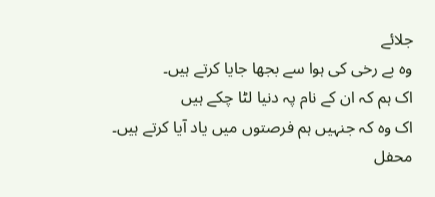جلائے
وہ بے رخی کی ہوا سے بجھا جایا کرتے ہیں۔
اک ہم کہ ان کے نام پہ دنیا لٹا چکے ہیں
اک وہ کہ جنہیں ہم فرصتوں میں یاد آیا کرتے ہیں۔
محفل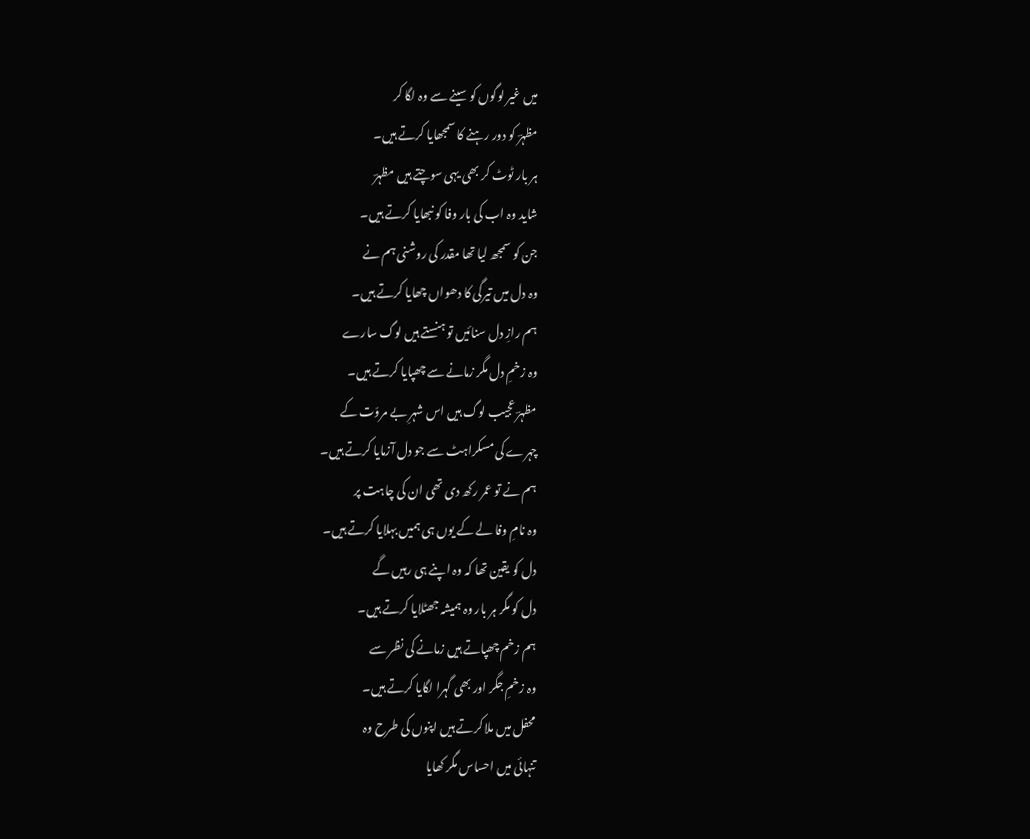میں غیر لوگوں کو سینے سے وہ لگا کر
مظہرؔ کو دور رہنے کا سمجھایا کرتے ہیں۔
ہر بار ٹوٹ کر بھی یہی سوچتے ہیں مظہرؔ
شاید وہ اب کی بار وفا کو نبھایا کرتے ہیں۔
جن کو سمجھ لیا تھا مقدر کی روشنی ہم نے
وہ دل میں تیرگی کا دھواں چھایا کرتے ہیں۔
ہم رازِ دل سنائیں تو ہنستے ہیں لوگ سارے
وہ زخمِ دل مگر زمانے سے چھپایا کرتے ہیں۔
مظہرؔ عجیب لوگ ہیں اس شہرِ بے مروّت کے
چہرے کی مسکراہٹ سے جو دل آزمایا کرتے ہیں۔
ہم نے تو عمر رکھ دی تھی ان کی چاہت پر
وہ نامِ وفا لے کے یوں ہی ہمیں بہلایا کرتے ہیں۔
دل کو یقین تھا کہ وہ اپنے ہی رہیں گے
دل کو مگر ہر بار وہ ہمیشہ جھٹلایا کرتے ہیں۔
ہم زخم چھپاتے ہیں زمانے کی نظر سے
وہ زخمِ جگر اور بھی گہرا لگایا کرتے ہیں۔
محفل میں ملا کرتے ہیں اپنوں کی طرح وہ
تنہائی میں احساس مگر کھایا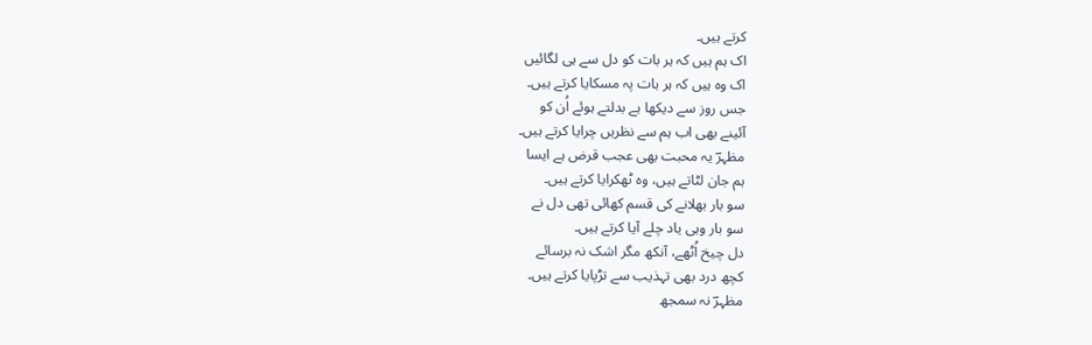کرتے ہیں۔
اک ہم ہیں کہ ہر بات کو دل سے ہی لگائیں
اک وہ ہیں کہ ہر بات پہ مسکایا کرتے ہیں۔
جس روز سے دیکھا ہے بدلتے ہوئے اُن کو
آئینے بھی اب ہم سے نظریں چرایا کرتے ہیں۔
مظہرؔ یہ محبت بھی عجب قرض ہے ایسا
ہم جان لٹاتے ہیں، وہ ٹھکرایا کرتے ہیں۔
سو بار بھلانے کی قسم کھائی تھی دل نے
سو بار وہی یاد چلے آیا کرتے ہیں۔
دل چیخ اُٹھے، آنکھ مگر اشک نہ برسائے
کچھ درد بھی تہذیب سے تڑپایا کرتے ہیں۔
مظہرؔ نہ سمجھ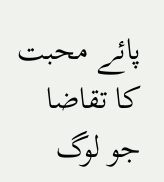پائے محبت کا تقاضا
جو لوگ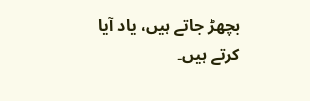بچھڑ جاتے ہیں، یاد آیا کرتے ہیں۔